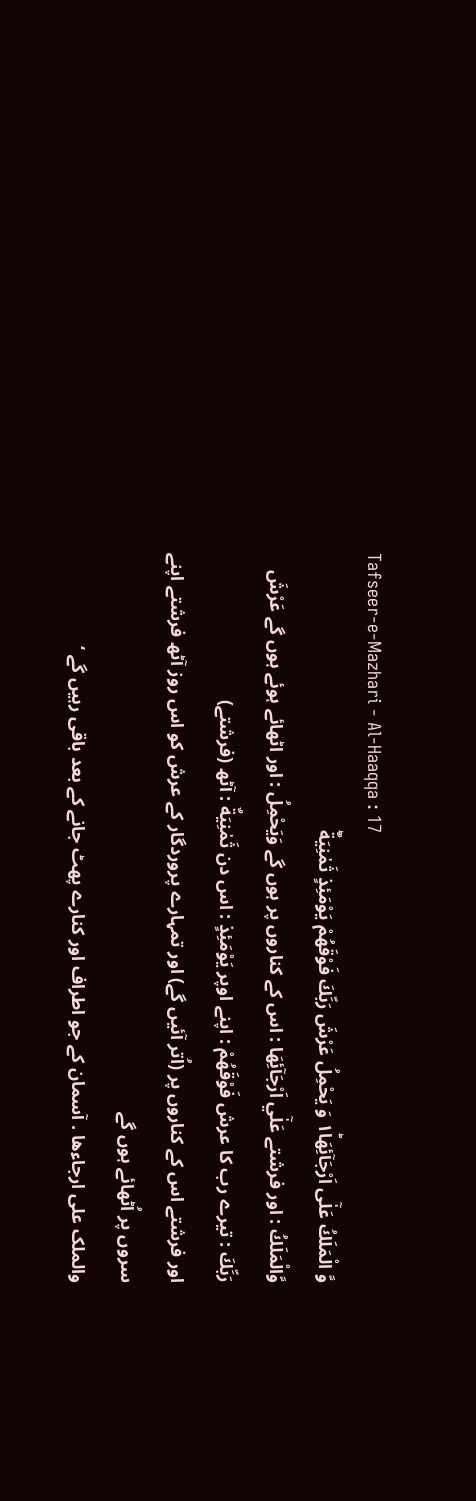Tafseer-e-Mazhari - Al-Haaqqa : 17
وَّ الْمَلَكُ عَلٰۤى اَرْجَآئِهَا١ؕ وَ یَحْمِلُ عَرْشَ رَبِّكَ فَوْقَهُمْ یَوْمَئِذٍ ثَمٰنِیَةٌؕ
وَّالْمَلَكُ : اور فرشتے عَلٰٓي اَرْجَآئِهَا : اس کے کناروں پر ہوں گے وَيَحْمِلُ : اور اٹھائے ہوئے ہوں گے عَرْشَ رَبِّكَ : تیرے رب کا عرش فَوْقَهُمْ : اپنے اوپر يَوْمَئِذٍ : اس دن ثَمٰنِيَةٌ : آٹھ (فرشتے)
اور فرشتے اس کے کناروں پر (اُتر آئیں گے) اور تمہارے پروردگار کے عرش کو اس روز آٹھ فرشتے اپنے سروں پر اُٹھائے ہوں گے
والملک علی ارجاءھا . آسمان کے جو اطراف اور کنارے پھٹ جانے کے بعد باقی رہیں گے ‘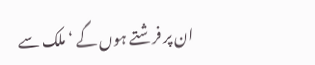ان پر فرشتے ہوں گے ‘ ملک سے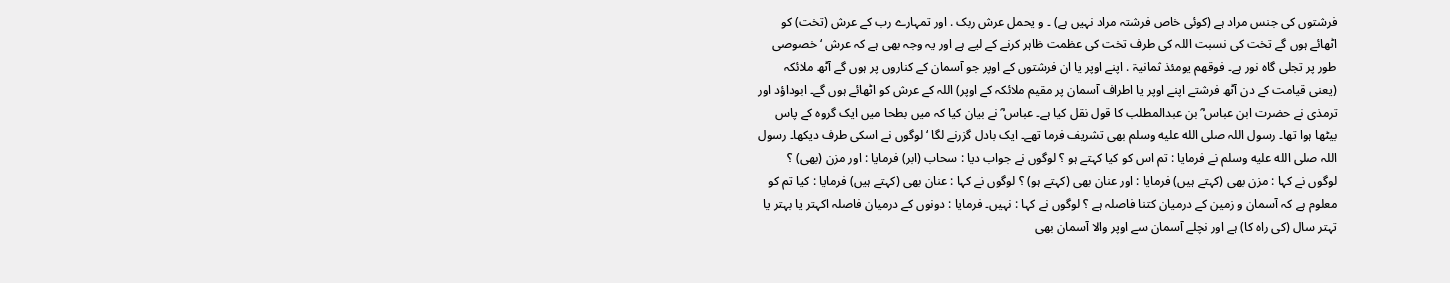فرشتوں کی جنس مراد ہے (کوئی خاص فرشتہ مراد نہیں ہے) ۔ و یحمل عرش ربک . اور تمہارے رب کے عرش (تخت) کو اٹھائے ہوں گے تخت کی نسبت اللہ کی طرف تخت کی عظمت ظاہر کرنے کے لیے ہے اور یہ وجہ بھی ہے کہ عرش ‘ خصوصی طور پر تجلی گاہ نور ہے۔ فوقھم یومئذ ثمانیۃ . اپنے اوپر یا ان فرشتوں کے اوپر جو آسمان کے کناروں پر ہوں گے آٹھ ملائکہ (یعنی قیامت کے دن آٹھ فرشتے اپنے اوپر یا اطراف آسمان پر مقیم ملائکہ کے اوپر) اللہ کے عرش کو اٹھائے ہوں گے۔ ابوداؤد اور ترمذی نے حضرت ابن عباس ؓ بن عبدالمطلب کا قول نقل کیا ہے۔ عباس ؓ نے بیان کیا کہ میں بطحا میں ایک گروہ کے پاس بیٹھا ہوا تھا۔ رسول اللہ صلى الله عليه وسلم بھی تشریف فرما تھے۔ ایک بادل گزرنے لگا ‘ لوگوں نے اسکی طرف دیکھا۔ رسول اللہ صلى الله عليه وسلم نے فرمایا : تم اس کو کیا کہتے ہو ؟ لوگوں نے جواب دیا : سحاب (ابر) فرمایا : اور مزن (بھی) ؟ لوگوں نے کہا : مزن بھی (کہتے ہیں) فرمایا : اور عنان بھی (کہتے ہو) ؟ لوگوں نے کہا : عنان بھی (کہتے ہیں) فرمایا : کیا تم کو معلوم ہے کہ آسمان و زمین کے درمیان کتنا فاصلہ ہے ؟ لوگوں نے کہا : نہیں۔ فرمایا : دونوں کے درمیان فاصلہ اکہتر یا بہتر یا تہتر سال (کی راہ کا) ہے اور نچلے آسمان سے اوپر والا آسمان بھی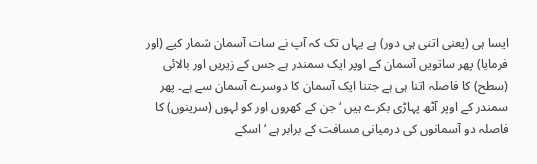ایسا ہی (یعنی اتنی ہی دور) ہے یہاں تک کہ آپ نے سات آسمان شمار کیے (اور فرمایا) پھر ساتویں آسمان کے اوپر ایک سمندر ہے جس کے زیریں اور بالائی (سطح) کا فاصلہ اتنا ہی ہے جتنا ایک آسمان کا دوسرے آسمان سے ہے۔ پھر سمندر کے اوپر آٹھ پہاڑی بکرے ہیں ‘ جن کے کھروں اور کو لہوں (سرینوں) کا فاصلہ دو آسمانوں کی درمیانی مسافت کے برابر ہے ‘ اسکے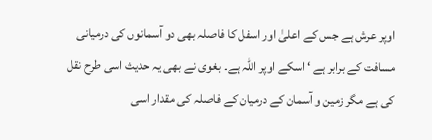اوپر عرش ہے جس کے اعلیٰ اور اسفل کا فاصلہ بھی دو آسمانوں کی درمیانی مسافت کے برابر ہے ‘ اسکے اوپر اللہ ہے۔ بغوی نے بھی یہ حدیث اسی طرح نقل کی ہے مگر زمین و آسمان کے درمیان کے فاصلہ کی مقدار اسی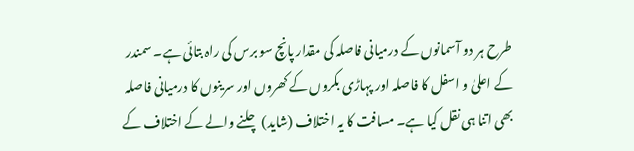طرح ہر دو آسمانوں کے درمیانی فاصلہ کی مقدار پانچ سو برس کی راہ بتائی ہے۔ سمندر کے اعلیٰ و اسفل کا فاصلہ اور پہاڑی بکروں کے کھروں اور سرینوں کا درمیانی فاصلہ بھی اتنا ہی نقل کیا ہے۔ مسافت کا یہ اختلاف (شاید) چلنے والے کے اختلاف کے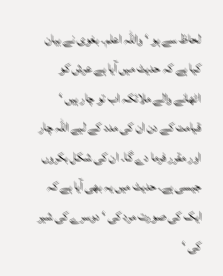لحاظ سے ہو ‘ واللہ اعلم۔ بغوی نے بیان کیا ہے کہ حدیث میں آیا ہے عرش کو اٹھانے والے ملائکہ اب تو چار ہیں ‘ قیامت کے دن ان کی مدد کے لیے اللہ چار اور مقرر فرما دے گا۔ ان کی شکل بکروں جیسی ہے۔ حدیث میں یہ بھی آیا ہے کہ ایک کی صورت مرد کی ‘ دوسرے کی شیر کی ‘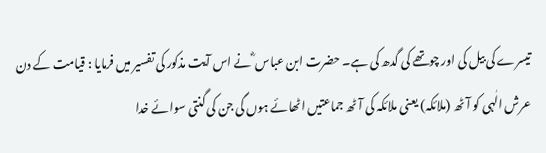تیسرے کی بیل کی اور چوتھے کی گدھ کی ہے۔ حضرت ابن عباس ؓ نے اس آیت مذکور کی تفسیر میں فرمایا : قیامت کے دن عرش الٰہی کو آٹھ (ملائکہ) یعنی ملائکہ کی آٹھ جماعتیں اٹھائے ہوں گی جن کی گنتی سوائے خدا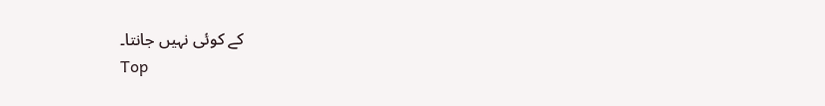کے کوئی نہیں جانتا۔
Top